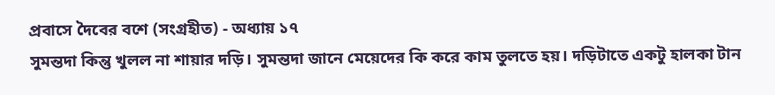প্রবাসে দৈবের বশে (সংগ্রহীত) - অধ্যায় ১৭
সুমন্তদা কিন্তু খুলল না শায়ার দড়ি। সুমন্তদা জানে মেয়েদের কি করে কাম তুলতে হয়। দড়িটাতে একটু হালকা টান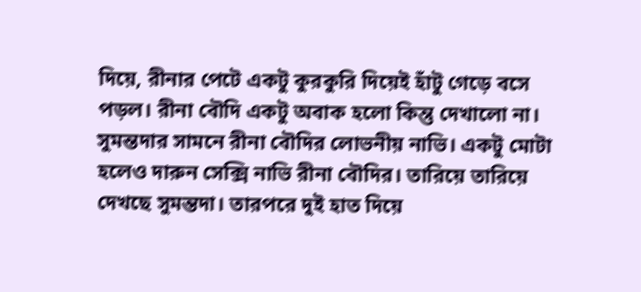দিয়ে, রীনার পেটে একটু কুরকুরি দিয়েই হাঁটু গেড়ে বসে পড়ল। রীনা বৌদি একটু অবাক হলো কিন্তু দেখালো না। সুমন্তদার সামনে রীনা বৌদির লোভনীয় নাভি। একটু মোটা হলেও দারুন সেক্সি নাভি রীনা বৌদির। তারিয়ে তারিয়ে দেখছে সুমন্তদা। তারপরে দুই হাত দিয়ে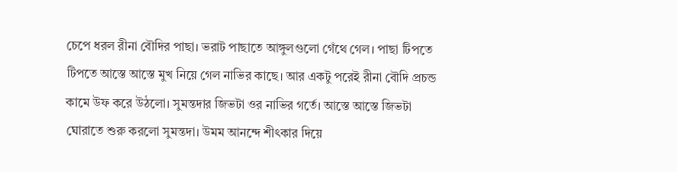চেপে ধরল রীনা বৌদির পাছা। ভরাট পাছাতে আঙ্গুলগুলো গেঁথে গেল। পাছা টিপতে টিপতে আস্তে আস্তে মুখ নিয়ে গেল নাভির কাছে। আর একটু পরেই রীনা বৌদি প্রচন্ড কামে উফ করে উঠলো। সুমন্তদার জিভটা ওর নাভির গর্তে। আস্তে আস্তে জিভটা ঘোরাতে শুরু করলো সুমন্তদা। উমম আনন্দে শীৎকার দিয়ে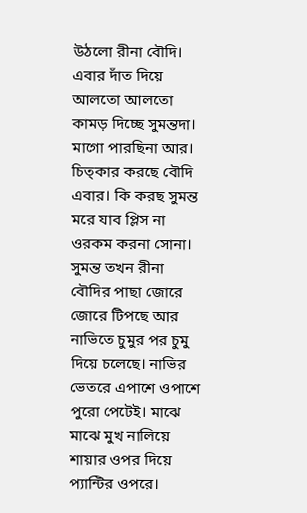উঠলো রীনা বৌদি। এবার দাঁত দিয়ে আলতো আলতো কামড় দিচ্ছে সুমন্তদা। মাগো পারছিনা আর। চিত্কার করছে বৌদি এবার। কি করছ সুমন্ত মরে যাব প্লিস না ওরকম করনা সোনা। সুমন্ত তখন রীনা বৌদির পাছা জোরে জোরে টিপছে আর নাভিতে চুমুর পর চুমু দিয়ে চলেছে। নাভির ভেতরে এপাশে ওপাশে পুরো পেটেই। মাঝে মাঝে মুখ নালিয়ে শায়ার ওপর দিয়ে প্যান্টির ওপরে।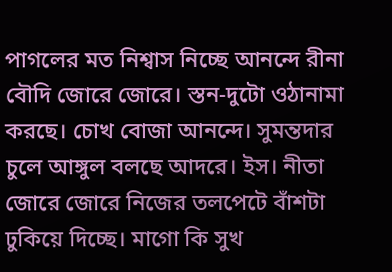পাগলের মত নিশ্বাস নিচ্ছে আনন্দে রীনা বৌদি জোরে জোরে। স্তন-দুটো ওঠানামা করছে। চোখ বোজা আনন্দে। সুমন্তদার চুলে আঙ্গুল বলছে আদরে। ইস। নীতা জোরে জোরে নিজের তলপেটে বাঁশটা ঢুকিয়ে দিচ্ছে। মাগো কি সুখ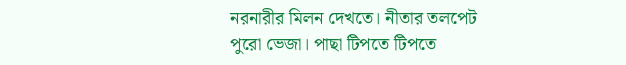নরনারীর মিলন দেখতে। নীতার তলপেট পুরো ভেজা। পাছা টিপতে টিপতে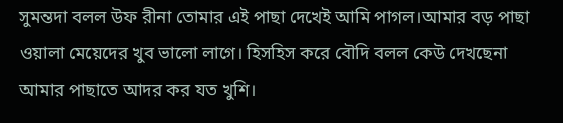সুমন্তদা বলল উফ রীনা তোমার এই পাছা দেখেই আমি পাগল।আমার বড় পাছা ওয়ালা মেয়েদের খুব ভালো লাগে। হিসহিস করে বৌদি বলল কেউ দেখছেনা আমার পাছাতে আদর কর যত খুশি।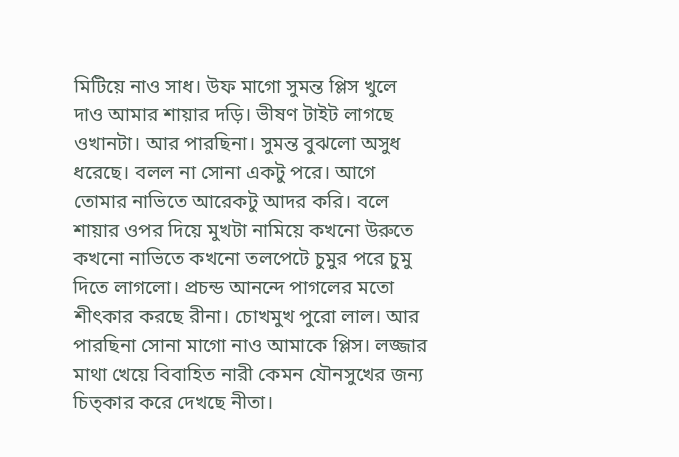মিটিয়ে নাও সাধ। উফ মাগো সুমন্ত প্লিস খুলে দাও আমার শায়ার দড়ি। ভীষণ টাইট লাগছে ওখানটা। আর পারছিনা। সুমন্ত বুঝলো অসুধ ধরেছে। বলল না সোনা একটু পরে। আগে তোমার নাভিতে আরেকটু আদর করি। বলে শায়ার ওপর দিয়ে মুখটা নামিয়ে কখনো উরুতে কখনো নাভিতে কখনো তলপেটে চুমুর পরে চুমু দিতে লাগলো। প্রচন্ড আনন্দে পাগলের মতো শীৎকার করছে রীনা। চোখমুখ পুরো লাল। আর পারছিনা সোনা মাগো নাও আমাকে প্লিস। লজ্জার মাথা খেয়ে বিবাহিত নারী কেমন যৌনসুখের জন্য চিত্কার করে দেখছে নীতা।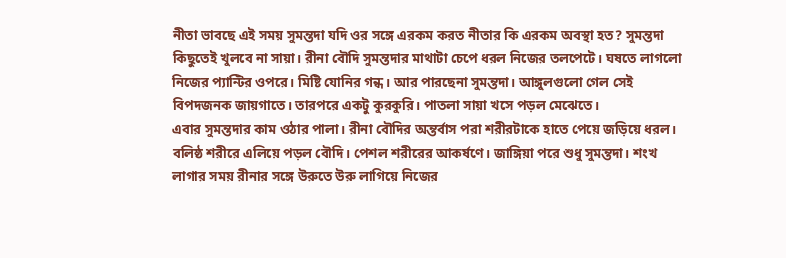নীতা ভাবছে এই সময় সুমন্তদা যদি ওর সঙ্গে এরকম করত নীতার কি এরকম অবস্থা হত? সুমন্তদা কিছুতেই খুলবে না সায়া। রীনা বৌদি সুমন্তদার মাথাটা চেপে ধরল নিজের তলপেটে। ঘষতে লাগলো নিজের প্যান্টির ওপরে। মিষ্টি যোনির গন্ধ। আর পারছেনা সুমন্তদা। আঙ্গুলগুলো গেল সেই বিপদজনক জায়গাতে। তারপরে একটু কুরকুরি। পাতলা সায়া খসে পড়ল মেঝেতে।
এবার সুমন্তদার কাম ওঠার পালা। রীনা বৌদির অন্তর্বাস পরা শরীরটাকে হাতে পেয়ে জড়িয়ে ধরল। বলিষ্ঠ শরীরে এলিয়ে পড়ল বৌদি। পেশল শরীরের আকর্ষণে। জাঙ্গিয়া পরে শুধু সুমন্তদা। শংখ লাগার সময় রীনার সঙ্গে উরুতে উরু লাগিয়ে নিজের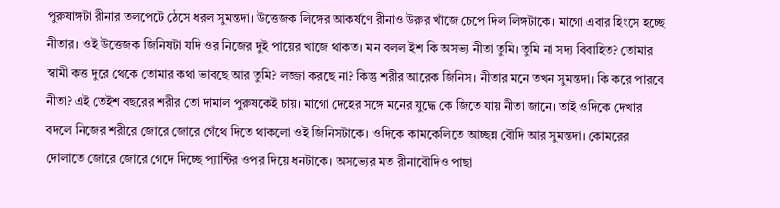পুরুষাঙ্গটা রীনার তলপেটে ঠেসে ধরল সুমন্তদা। উত্তেজক লিঙ্গের আকর্ষণে রীনাও উরুর খাঁজে চেপে দিল লিঙ্গটাকে। মাগো এবার হিংসে হচ্ছে নীতার। ওই উত্তেজক জিনিষটা যদি ওর নিজের দুই পায়ের খাজে থাকত। মন বলল ইশ কি অসভ্য নীতা তুমি। তুমি না সদ্য বিবাহিত? তোমার স্বামী কত্ত দুরে থেকে তোমার কথা ভাবছে আর তুমি? লজ্জা করছে না? কিন্তু শরীর আরেক জিনিস। নীতার মনে তখন সুমন্তদা। কি করে পারবে নীতা? এই তেইশ বছরের শরীর তো দামাল পুরুষকেই চায়। মাগো দেহের সঙ্গে মনের যুদ্ধে কে জিতে যায় নীতা জানে। তাই ওদিকে দেখার বদলে নিজের শরীরে জোরে জোরে গেঁথে দিতে থাকলো ওই জিনিসটাকে। ওদিকে কামকেলিতে আচ্ছন্ন বৌদি আর সুমন্তদা। কোমরের দোলাতে জোরে জোরে গেদে দিচ্ছে প্যান্টির ওপর দিয়ে ধনটাকে। অসভ্যের মত রীনাবৌদিও পাছা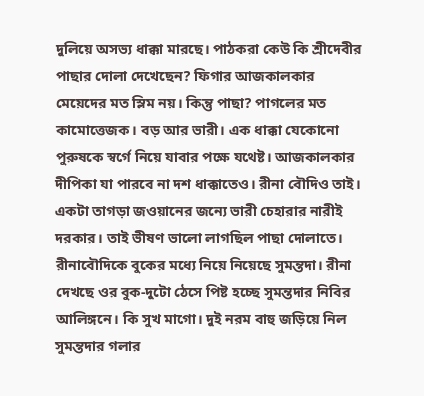দুলিয়ে অসভ্য ধাক্কা মারছে। পাঠকরা কেউ কি শ্রীদেবীর পাছার দোলা দেখেছেন? ফিগার আজকালকার মেয়েদের মত স্লিম নয়। কিন্তু পাছা? পাগলের মত কামোত্তেজক। বড় আর ভারী। এক ধাক্কা যেকোনো পুরুষকে স্বর্গে নিয়ে যাবার পক্ষে যথেষ্ট। আজকালকার দীপিকা যা পারবে না দশ ধাক্কাতেও। রীনা বৌদিও তাই। একটা তাগড়া জওয়ানের জন্যে ভারী চেহারার নারীই দরকার। তাই ভীষণ ভালো লাগছিল পাছা দোলাতে। রীনাবৌদিকে বুকের মধ্যে নিয়ে নিয়েছে সুমন্তদা। রীনা দেখছে ওর বুক-দুটো ঠেসে পিষ্ট হচ্ছে সুমন্তদার নিবির আলিঙ্গনে। কি সুখ মাগো। দুই নরম বাহু জড়িয়ে নিল সুমন্তদার গলার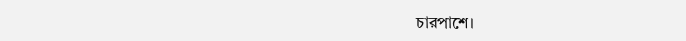চারপাশে।